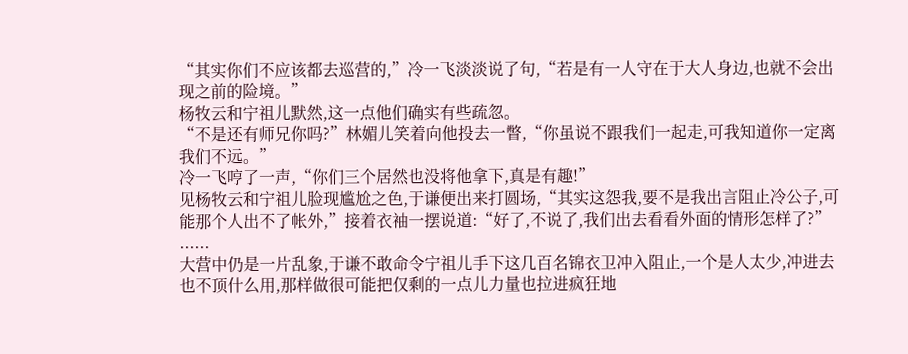“其实你们不应该都去巡营的,”冷一飞淡淡说了句,“若是有一人守在于大人身边,也就不会出现之前的险境。”
杨牧云和宁祖儿默然,这一点他们确实有些疏忽。
“不是还有师兄你吗?”林媚儿笑着向他投去一瞥,“你虽说不跟我们一起走,可我知道你一定离我们不远。”
冷一飞哼了一声,“你们三个居然也没将他拿下,真是有趣!”
见杨牧云和宁祖儿脸现尴尬之色,于谦便出来打圆场,“其实这怨我,要不是我出言阻止冷公子,可能那个人出不了帐外,”接着衣袖一摆说道:“好了,不说了,我们出去看看外面的情形怎样了?”
......
大营中仍是一片乱象,于谦不敢命令宁祖儿手下这几百名锦衣卫冲入阻止,一个是人太少,冲进去也不顶什么用,那样做很可能把仅剩的一点儿力量也拉进疯狂地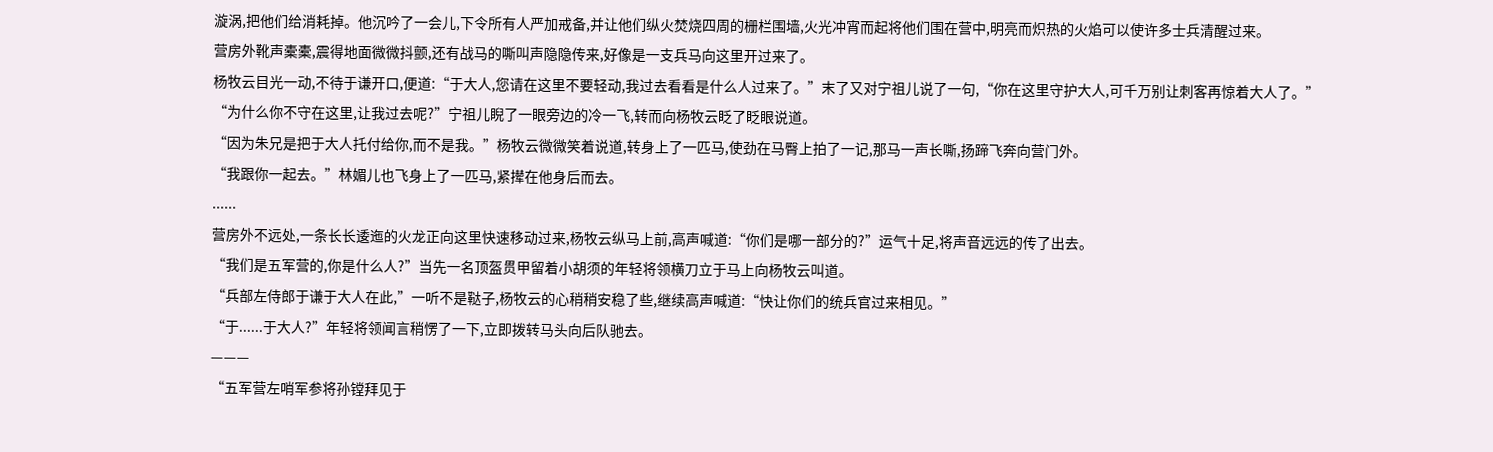漩涡,把他们给消耗掉。他沉吟了一会儿,下令所有人严加戒备,并让他们纵火焚烧四周的栅栏围墙,火光冲宵而起将他们围在营中,明亮而炽热的火焰可以使许多士兵清醒过来。
营房外靴声橐橐,震得地面微微抖颤,还有战马的嘶叫声隐隐传来,好像是一支兵马向这里开过来了。
杨牧云目光一动,不待于谦开口,便道:“于大人,您请在这里不要轻动,我过去看看是什么人过来了。”末了又对宁祖儿说了一句,“你在这里守护大人,可千万别让刺客再惊着大人了。”
“为什么你不守在这里,让我过去呢?”宁祖儿睨了一眼旁边的冷一飞,转而向杨牧云眨了眨眼说道。
“因为朱兄是把于大人托付给你,而不是我。”杨牧云微微笑着说道,转身上了一匹马,使劲在马臀上拍了一记,那马一声长嘶,扬蹄飞奔向营门外。
“我跟你一起去。”林媚儿也飞身上了一匹马,紧撵在他身后而去。
......
营房外不远处,一条长长逶迤的火龙正向这里快速移动过来,杨牧云纵马上前,高声喊道:“你们是哪一部分的?”运气十足,将声音远远的传了出去。
“我们是五军营的,你是什么人?”当先一名顶盔贯甲留着小胡须的年轻将领横刀立于马上向杨牧云叫道。
“兵部左侍郎于谦于大人在此,”一听不是鞑子,杨牧云的心稍稍安稳了些,继续高声喊道:“快让你们的统兵官过来相见。”
“于......于大人?”年轻将领闻言稍愣了一下,立即拨转马头向后队驰去。
———
“五军营左哨军参将孙镗拜见于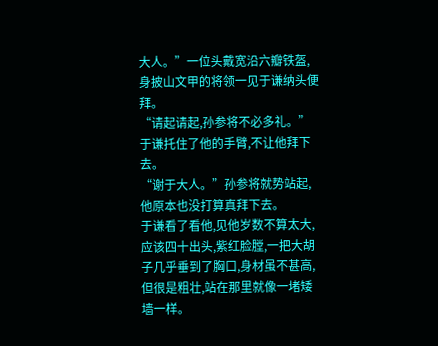大人。”一位头戴宽沿六瓣铁盔,身披山文甲的将领一见于谦纳头便拜。
“请起请起,孙参将不必多礼。”于谦托住了他的手臂,不让他拜下去。
“谢于大人。”孙参将就势站起,他原本也没打算真拜下去。
于谦看了看他,见他岁数不算太大,应该四十出头,紫红脸膛,一把大胡子几乎垂到了胸口,身材虽不甚高,但很是粗壮,站在那里就像一堵矮墙一样。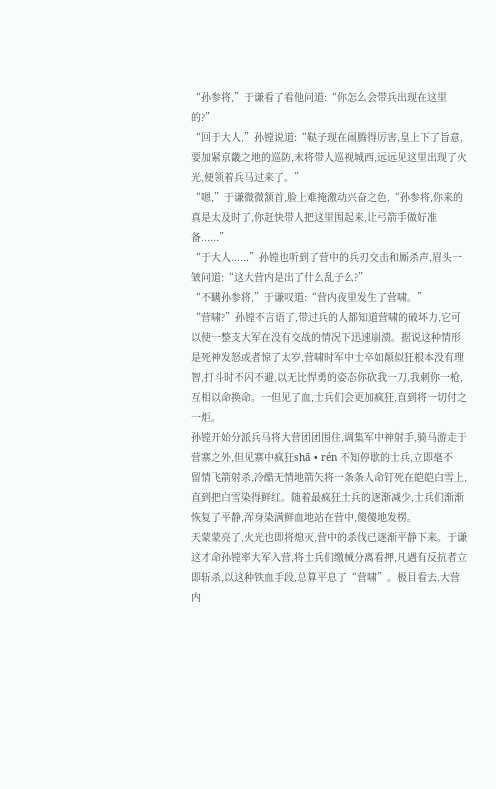“孙参将,”于谦看了看他问道:“你怎么会带兵出现在这里的?”
“回于大人,”孙镗说道:“鞑子现在闹腾得厉害,皇上下了旨意,要加紧京畿之地的巡防,末将带人巡视城西,远远见这里出现了火光,便领着兵马过来了。”
“嗯,”于谦微微颔首,脸上难掩激动兴奋之色,“孙参将,你来的真是太及时了,你赶快带人把这里围起来,让弓箭手做好准备......”
“于大人......”孙镗也听到了营中的兵刃交击和厮杀声,眉头一皱问道:“这大营内是出了什么乱子么?”
“不瞒孙参将,”于谦叹道:“营内夜里发生了营啸。”
“营啸?”孙镗不言语了,带过兵的人都知道营啸的破坏力,它可以使一整支大军在没有交战的情况下迅速崩溃。据说这种情形是死神发怒或者惊了太岁,营啸时军中士卒如颠似狂根本没有理智,打斗时不闪不避,以无比悍勇的姿态你砍我一刀,我刺你一枪,互相以命换命。一但见了血,士兵们会更加疯狂,直到将一切付之一炬。
孙镗开始分派兵马将大营团团围住,调集军中神射手,骑马游走于营寨之外,但见寨中疯狂shā • rén 不知停歇的士兵,立即毫不留情飞箭射杀,冷酷无情地箭矢将一条条人命钉死在皑皑白雪上,直到把白雪染得鲜红。随着最疯狂士兵的逐渐减少,士兵们渐渐恢复了平静,浑身染满鲜血地站在营中,傻傻地发楞。
天蒙蒙亮了,火光也即将熄灭,营中的杀伐已逐渐平静下来。于谦这才命孙镗率大军入营,将士兵们缴械分离看押,凡遇有反抗者立即斩杀,以这种铁血手段,总算平息了“营啸”。极目看去,大营内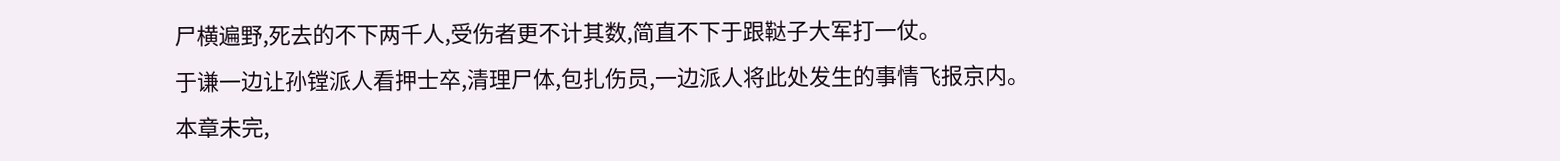尸横遍野,死去的不下两千人,受伤者更不计其数,简直不下于跟鞑子大军打一仗。
于谦一边让孙镗派人看押士卒,清理尸体,包扎伤员,一边派人将此处发生的事情飞报京内。
本章未完,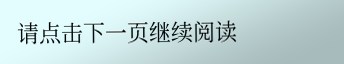请点击下一页继续阅读